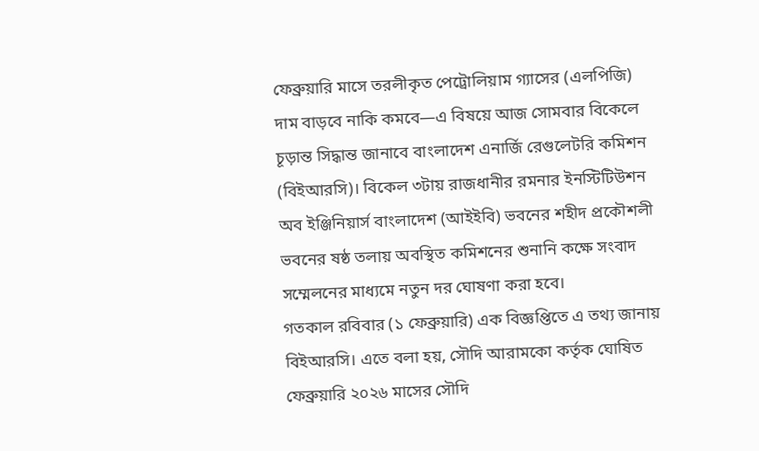ফেব্রুয়ারি মাসে তরলীকৃত পেট্রোলিয়াম গ্যাসের (এলপিজি) দাম বাড়বে নাকি কমবে—এ বিষয়ে আজ সোমবার বিকেলে চূড়ান্ত সিদ্ধান্ত জানাবে বাংলাদেশ এনার্জি রেগুলেটরি কমিশন (বিইআরসি)। বিকেল ৩টায় রাজধানীর রমনার ইনস্টিটিউশন অব ইঞ্জিনিয়ার্স বাংলাদেশ (আইইবি) ভবনের শহীদ প্রকৌশলী ভবনের ষষ্ঠ তলায় অবস্থিত কমিশনের শুনানি কক্ষে সংবাদ সম্মেলনের মাধ্যমে নতুন দর ঘোষণা করা হবে।
গতকাল রবিবার (১ ফেব্রুয়ারি) এক বিজ্ঞপ্তিতে এ তথ্য জানায় বিইআরসি। এতে বলা হয়, সৌদি আরামকো কর্তৃক ঘোষিত ফেব্রুয়ারি ২০২৬ মাসের সৌদি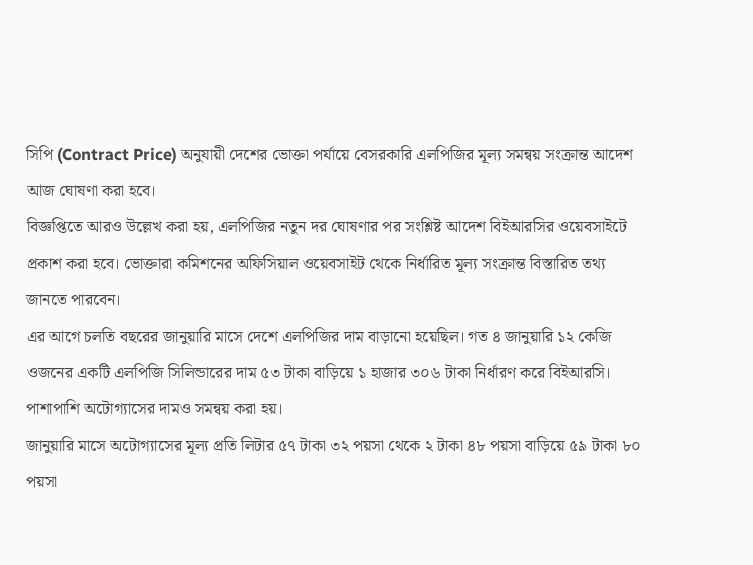সিপি (Contract Price) অনুযায়ী দেশের ভোক্তা পর্যায়ে বেসরকারি এলপিজির মূল্য সমন্বয় সংক্রান্ত আদেশ আজ ঘোষণা করা হবে।
বিজ্ঞপ্তিতে আরও উল্লেখ করা হয়, এলপিজির নতুন দর ঘোষণার পর সংশ্লিষ্ট আদেশ বিইআরসির ওয়েবসাইটে প্রকাশ করা হবে। ভোক্তারা কমিশনের অফিসিয়াল ওয়েবসাইট থেকে নির্ধারিত মূল্য সংক্রান্ত বিস্তারিত তথ্য জানতে পারবেন।
এর আগে চলতি বছরের জানুয়ারি মাসে দেশে এলপিজির দাম বাড়ানো হয়েছিল। গত ৪ জানুয়ারি ১২ কেজি ওজনের একটি এলপিজি সিলিন্ডারের দাম ৫৩ টাকা বাড়িয়ে ১ হাজার ৩০৬ টাকা নির্ধারণ করে বিইআরসি। পাশাপাশি অটোগ্যাসের দামও সমন্বয় করা হয়।
জানুয়ারি মাসে অটোগ্যাসের মূল্য প্রতি লিটার ৫৭ টাকা ৩২ পয়সা থেকে ২ টাকা ৪৮ পয়সা বাড়িয়ে ৫৯ টাকা ৮০ পয়সা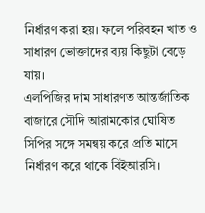নির্ধারণ করা হয়। ফলে পরিবহন খাত ও সাধারণ ভোক্তাদের ব্যয় কিছুটা বেড়ে যায়।
এলপিজির দাম সাধারণত আন্তর্জাতিক বাজারে সৌদি আরামকোর ঘোষিত সিপির সঙ্গে সমন্বয় করে প্রতি মাসে নির্ধারণ করে থাকে বিইআরসি।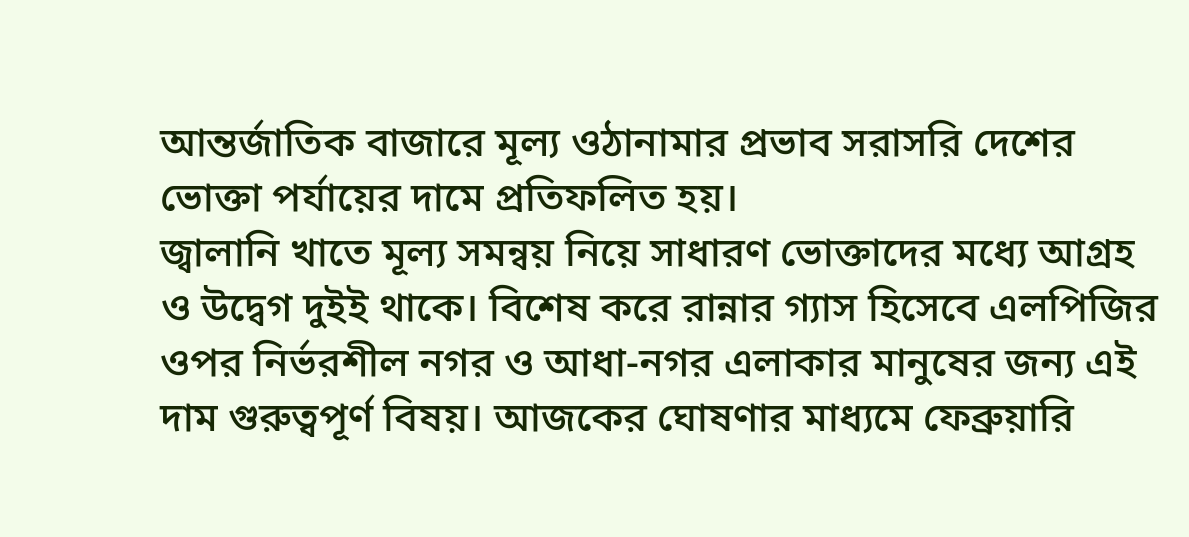আন্তর্জাতিক বাজারে মূল্য ওঠানামার প্রভাব সরাসরি দেশের ভোক্তা পর্যায়ের দামে প্রতিফলিত হয়।
জ্বালানি খাতে মূল্য সমন্বয় নিয়ে সাধারণ ভোক্তাদের মধ্যে আগ্রহ ও উদ্বেগ দুইই থাকে। বিশেষ করে রান্নার গ্যাস হিসেবে এলপিজির ওপর নির্ভরশীল নগর ও আধা-নগর এলাকার মানুষের জন্য এই দাম গুরুত্বপূর্ণ বিষয়। আজকের ঘোষণার মাধ্যমে ফেব্রুয়ারি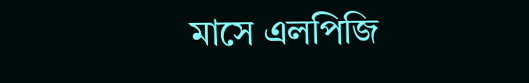মাসে এলপিজি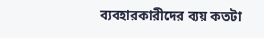ব্যবহারকারীদের ব্যয় কতটা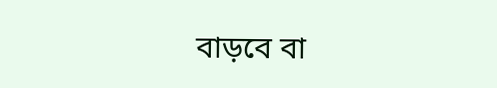বাড়বে বা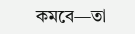কমবে—তা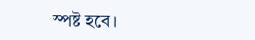স্পষ্ট হবে।